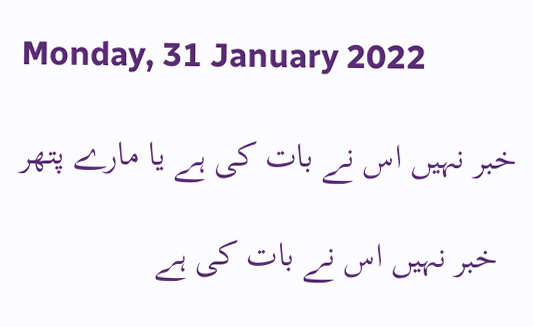Monday, 31 January 2022

خبر نہیں اس نے بات کی ہے یا مارے پتھر

  خبر نہیں اس نے بات کی ہے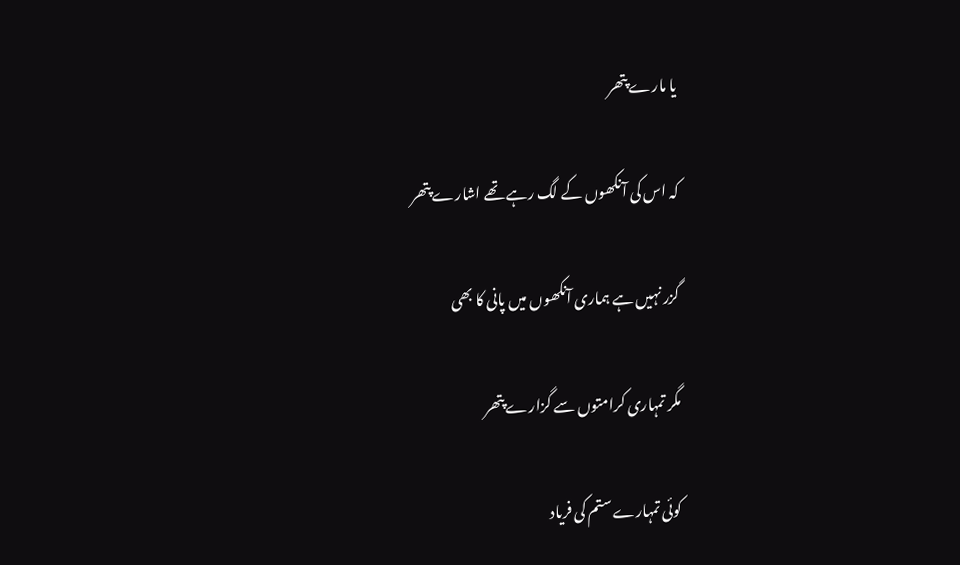یا مارے پتھر

کہ اس کی آنکھوں کے لگ رہے تھے اشارے پتھر

گزر نہیں ہے ہماری آنکھوں میں پانی کا بھی

مگر تمہاری کرامتوں سے گزارے پتھر

کوئی تمہارے ستم کی فریاد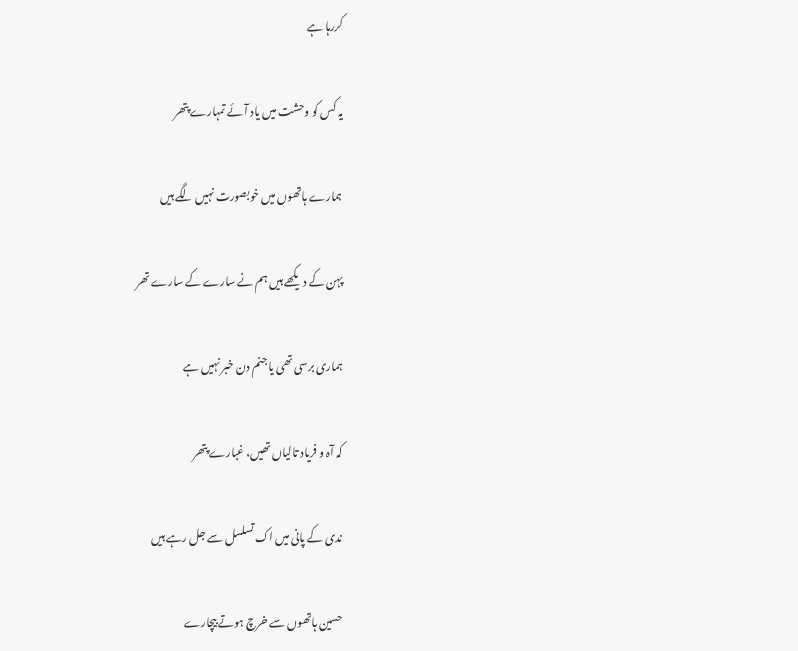کررہا ہے

یہ کس کو وحشت میں یاد آئے تمہارے پتھر

ہمارے ہاتھوں میں خوبصورت نہیں لگے ہیں

پہن کے دیکھے ہیں ہم نے سارے کے سارے تھر

ہماری برسی تھی یا جنم دن خبر نہیں ہے

کہ آہ و فریاد تالیاں تھیں، غبارے پتھر

ندی کے پانی میں اک تسلسل سے جل رہے ہیں

حسین ہاتھوں سے خرچ ہوتے بیچارے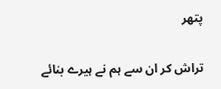پتھر

تراش کر ان سے ہم نے ہیرے بنائے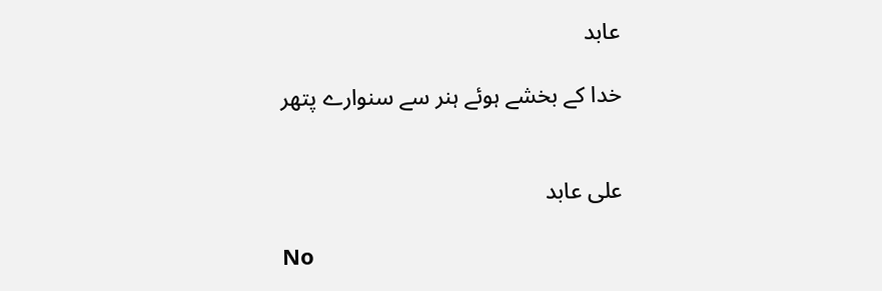عابد

خدا کے بخشے ہوئے ہنر سے سنوارے پتھر


علی عابد

No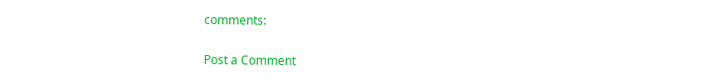comments:

Post a Comment